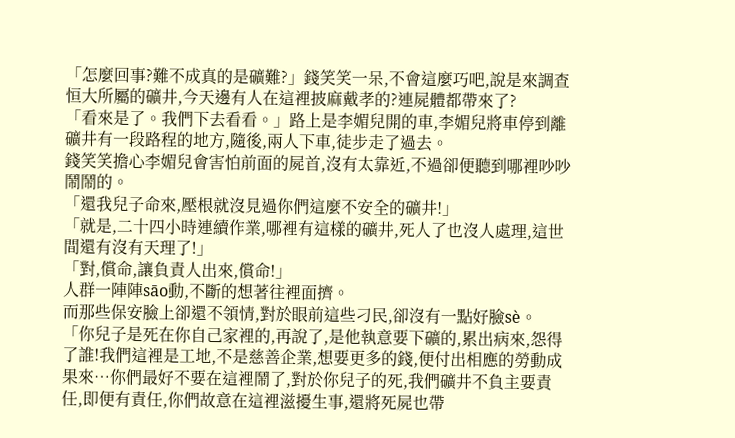「怎麼回事?難不成真的是礦難?」錢笑笑一呆,不會這麼巧吧,說是來調查恒大所屬的礦井,今天邊有人在這裡披麻戴孝的?連屍體都帶來了?
「看來是了。我們下去看看。」路上是李媚兒開的車,李媚兒將車停到離礦井有一段路程的地方,隨後,兩人下車,徒步走了過去。
錢笑笑擔心李媚兒會害怕前面的屍首,沒有太靠近,不過卻便聽到哪裡吵吵鬧鬧的。
「還我兒子命來,壓根就沒見過你們這麼不安全的礦井!」
「就是,二十四小時連續作業,哪裡有這樣的礦井,死人了也沒人處理,這世間還有沒有天理了!」
「對,償命,讓負責人出來,償命!」
人群一陣陣sāo動,不斷的想著往裡面擠。
而那些保安臉上卻還不領情,對於眼前這些刁民,卻沒有一點好臉sè。
「你兒子是死在你自己家裡的,再說了,是他執意要下礦的,累出病來,怨得了誰!我們這裡是工地,不是慈善企業,想要更多的錢,便付出相應的勞動成果來…你們最好不要在這裡鬧了,對於你兒子的死,我們礦井不負主要責任,即便有責任,你們故意在這裡滋擾生事,還將死屍也帶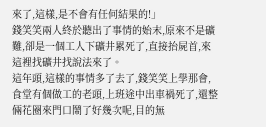來了,這樣,是不會有任何結果的!」
錢笑笑兩人終於聽出了事情的始末,原來不是礦難,卻是一個工人下礦井累死了,直接抬屍首,來這裡找礦井找說法來了。
這年頭,這樣的事情多了去了,錢笑笑上學那會,食堂有個做工的老頭,上班途中出車禍死了,還整倆花圈來門口鬧了好幾次呢,目的無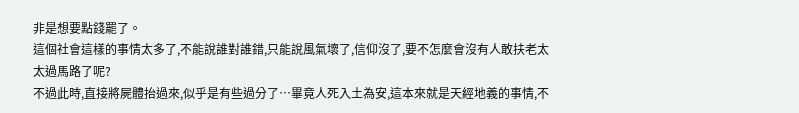非是想要點錢罷了。
這個社會這樣的事情太多了,不能說誰對誰錯,只能說風氣壞了,信仰沒了,要不怎麼會沒有人敢扶老太太過馬路了呢?
不過此時,直接將屍體抬過來,似乎是有些過分了…畢竟人死入土為安,這本來就是天經地義的事情,不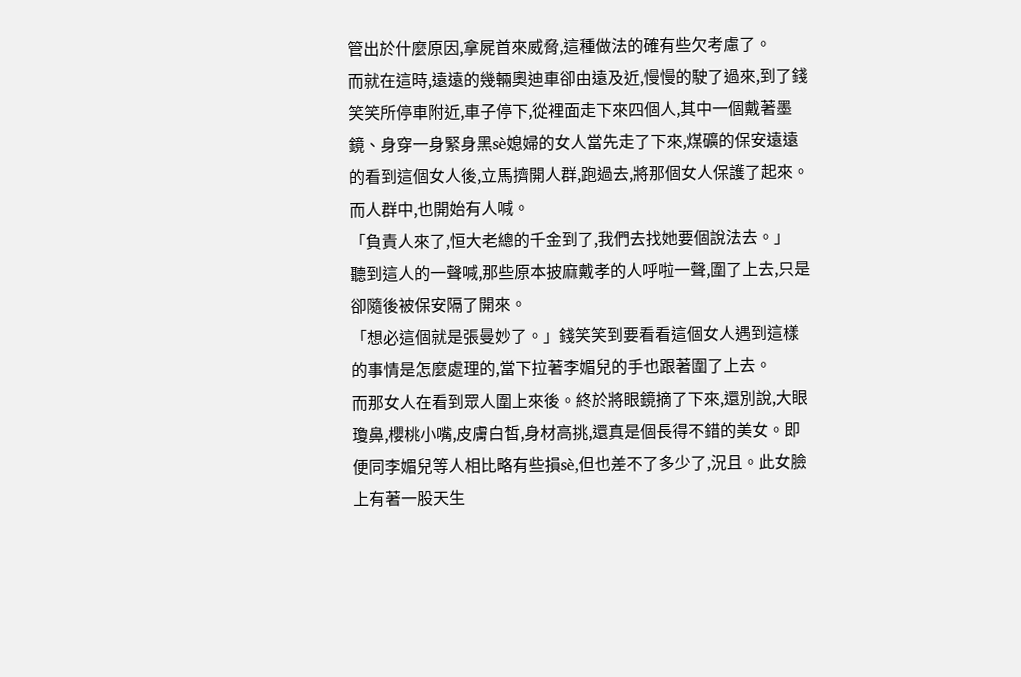管出於什麼原因,拿屍首來威脅,這種做法的確有些欠考慮了。
而就在這時,遠遠的幾輛奧迪車卻由遠及近,慢慢的駛了過來,到了錢笑笑所停車附近,車子停下,從裡面走下來四個人,其中一個戴著墨鏡、身穿一身緊身黑sè媳婦的女人當先走了下來,煤礦的保安遠遠的看到這個女人後,立馬擠開人群,跑過去,將那個女人保護了起來。
而人群中,也開始有人喊。
「負責人來了,恒大老總的千金到了,我們去找她要個說法去。」
聽到這人的一聲喊,那些原本披麻戴孝的人呼啦一聲,圍了上去,只是卻隨後被保安隔了開來。
「想必這個就是張曼妙了。」錢笑笑到要看看這個女人遇到這樣的事情是怎麼處理的,當下拉著李媚兒的手也跟著圍了上去。
而那女人在看到眾人圍上來後。終於將眼鏡摘了下來,還別說,大眼瓊鼻,櫻桃小嘴,皮膚白皙,身材高挑,還真是個長得不錯的美女。即便同李媚兒等人相比略有些損sè,但也差不了多少了,況且。此女臉上有著一股天生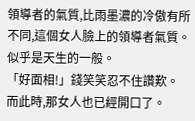領導者的氣質,比雨墨濃的冷傲有所不同,這個女人臉上的領導者氣質。似乎是天生的一般。
「好面相!」錢笑笑忍不住讚歎。
而此時,那女人也已經開口了。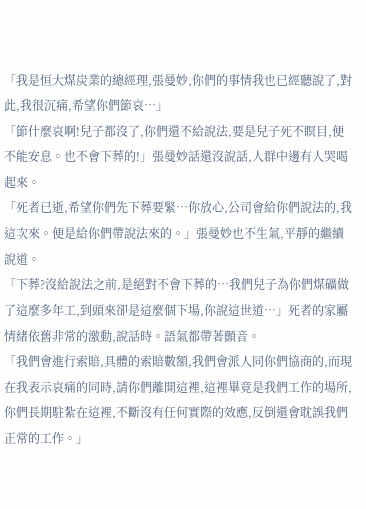「我是恒大煤炭業的總經理,張曼妙,你們的事情我也已經聽說了,對此,我很沉痛,希望你們節哀…」
「節什麼哀啊!兒子都沒了,你們還不給說法,要是兒子死不瞑目,便不能安息。也不會下葬的!」張曼妙話還沒說話,人群中邊有人哭喝起來。
「死者已逝,希望你們先下葬要緊…你放心,公司會給你們說法的,我這次來。便是給你們帶說法來的。」張曼妙也不生氣,平靜的繼續說道。
「下葬?沒給說法之前,是絕對不會下葬的…我們兒子為你們煤礦做了這麼多年工,到頭來卻是這麼個下場,你說這世道…」死者的家屬情緒依舊非常的激動,說話時。語氣都帶著顫音。
「我們會進行索賠,具體的索賠數額,我們會派人同你們協商的,而現在我表示哀痛的同時,請你們離開這裡,這裡畢竟是我們工作的場所,你們長期駐紮在這裡,不斷沒有任何實際的效應,反倒還會耽誤我們正常的工作。」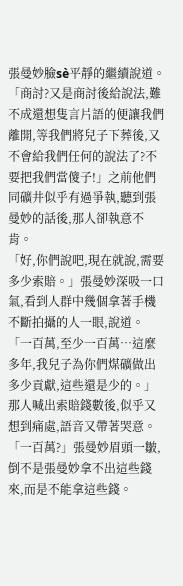張曼妙臉sè平靜的繼續說道。
「商討?又是商討後給說法,難不成還想隻言片語的便讓我們離開,等我們將兒子下葬後,又不會給我們任何的說法了?不要把我們當傻子!」之前他們同礦井似乎有過爭執,聽到張曼妙的話後,那人卻執意不肯。
「好,你們說吧,現在就說,需要多少索賠。」張曼妙深吸一口氣,看到人群中幾個拿著手機不斷拍攝的人一眼,說道。
「一百萬,至少一百萬…這麼多年,我兒子為你們煤礦做出多少貢獻,這些還是少的。」那人喊出索賠錢數後,似乎又想到痛處,語音又帶著哭意。
「一百萬?」張曼妙眉頭一皺,倒不是張曼妙拿不出這些錢來,而是不能拿這些錢。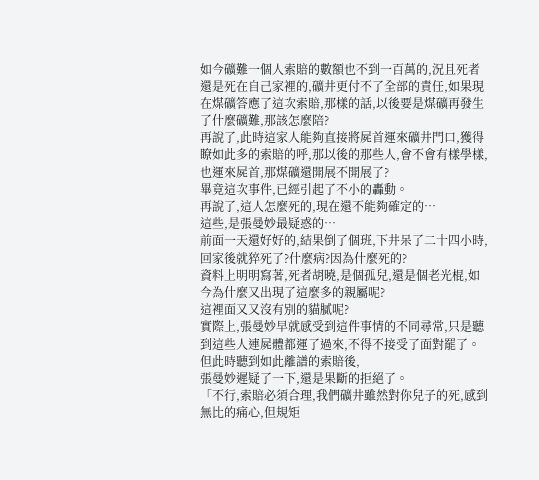如今礦難一個人索賠的數額也不到一百萬的,況且死者還是死在自己家裡的,礦井更付不了全部的責任,如果現在煤礦答應了這次索賠,那樣的話,以後要是煤礦再發生了什麼礦難,那該怎麼陪?
再說了,此時這家人能夠直接將屍首運來礦井門口,獲得瞭如此多的索賠的呼,那以後的那些人,會不會有樣學樣,也運來屍首,那煤礦還開展不開展了?
畢竟這次事件,已經引起了不小的轟動。
再說了,這人怎麼死的,現在還不能夠確定的…
這些,是張曼妙最疑惑的…
前面一天還好好的,結果倒了個班,下井呆了二十四小時,回家後就猝死了?什麼病?因為什麼死的?
資料上明明寫著,死者胡曉,是個孤兒,還是個老光棍,如今為什麼又出現了這麼多的親屬呢?
這裡面又又沒有別的貓膩呢?
實際上,張曼妙早就感受到這件事情的不同尋常,只是聽到這些人連屍體都運了過來,不得不接受了面對罷了。
但此時聽到如此離譜的索賠後,
張曼妙遲疑了一下,還是果斷的拒絕了。
「不行,索賠必須合理,我們礦井雖然對你兒子的死,感到無比的痛心,但規矩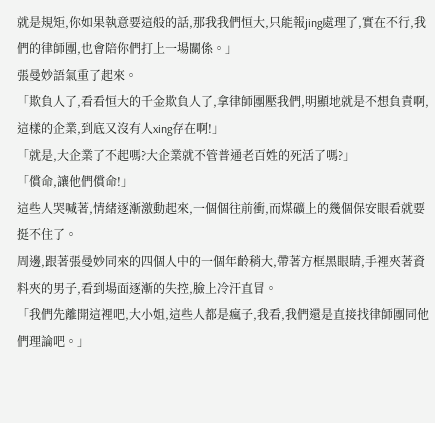就是規矩,你如果執意要這般的話,那我我們恒大,只能報jing處理了,實在不行,我們的律師團,也會陪你們打上一場關係。」
張曼妙語氣重了起來。
「欺負人了,看看恒大的千金欺負人了,拿律師團壓我們,明顯地就是不想負責啊,這樣的企業,到底又沒有人xing存在啊!」
「就是,大企業了不起嗎?大企業就不管普通老百姓的死活了嗎?」
「償命,讓他們償命!」
這些人哭喊著,情緒逐漸激動起來,一個個往前衝,而煤礦上的幾個保安眼看就要挺不住了。
周邊,跟著張曼妙同來的四個人中的一個年齡稍大,帶著方框黑眼睛,手裡夾著資料夾的男子,看到場面逐漸的失控,臉上冷汗直冒。
「我們先離開這裡吧,大小姐,這些人都是瘋子,我看,我們還是直接找律師團同他們理論吧。」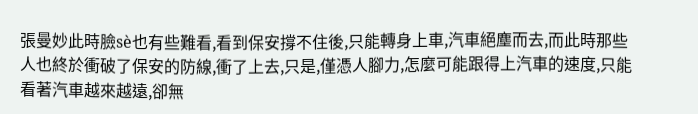張曼妙此時臉sè也有些難看,看到保安撐不住後,只能轉身上車,汽車絕塵而去,而此時那些人也終於衝破了保安的防線,衝了上去,只是,僅憑人腳力,怎麼可能跟得上汽車的速度,只能看著汽車越來越遠,卻無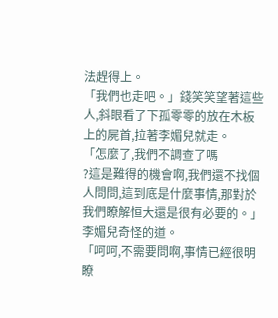法趕得上。
「我們也走吧。」錢笑笑望著這些人,斜眼看了下孤零零的放在木板上的屍首,拉著李媚兒就走。
「怎麼了,我們不調查了嗎
?這是難得的機會啊,我們還不找個人問問,這到底是什麼事情,那對於我們瞭解恒大還是很有必要的。」李媚兒奇怪的道。
「呵呵,不需要問啊,事情已經很明瞭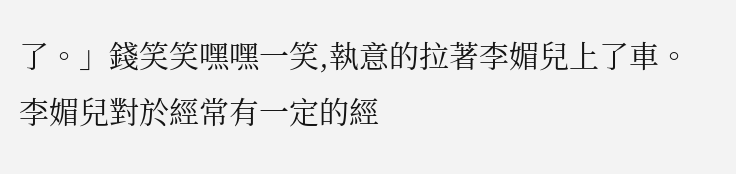了。」錢笑笑嘿嘿一笑,執意的拉著李媚兒上了車。
李媚兒對於經常有一定的經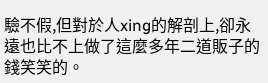驗不假,但對於人xing的解剖上,卻永遠也比不上做了這麼多年二道販子的錢笑笑的。